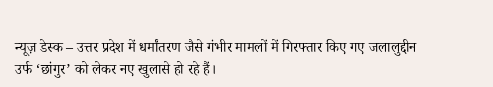न्यूज़ डेस्क – उत्तर प्रदेश में धर्मांतरण जैसे गंभीर मामलों में गिरफ्तार किए गए जलालुद्दीन उर्फ ‘छांगुर’ को लेकर नए खुलासे हो रहे हैं।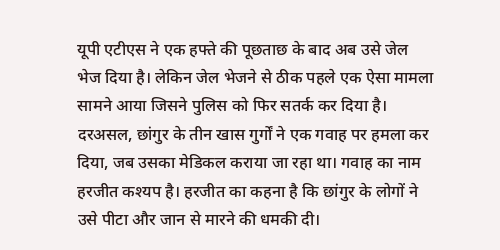यूपी एटीएस ने एक हफ्ते की पूछताछ के बाद अब उसे जेल भेज दिया है। लेकिन जेल भेजने से ठीक पहले एक ऐसा मामला सामने आया जिसने पुलिस को फिर सतर्क कर दिया है।
दरअसल, छांगुर के तीन खास गुर्गों ने एक गवाह पर हमला कर दिया, जब उसका मेडिकल कराया जा रहा था। गवाह का नाम हरजीत कश्यप है। हरजीत का कहना है कि छांगुर के लोगों ने उसे पीटा और जान से मारने की धमकी दी।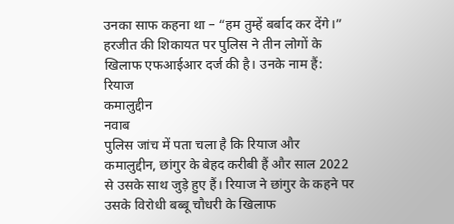उनका साफ कहना था – “हम तुम्हें बर्बाद कर देंगे।”
हरजीत की शिकायत पर पुलिस ने तीन लोगों के खिलाफ एफआईआर दर्ज की है। उनके नाम हैं:
रियाज
कमालुद्दीन
नवाब
पुलिस जांच में पता चला है कि रियाज और कमालुद्दीन, छांगुर के बेहद करीबी हैं और साल 2022 से उसके साथ जुड़े हुए हैं। रियाज ने छांगुर के कहने पर उसके विरोधी बब्बू चौधरी के खिलाफ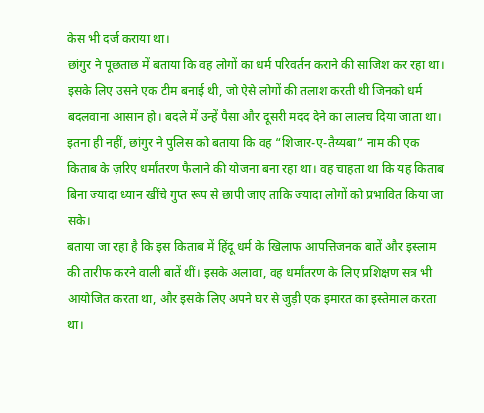केस भी दर्ज कराया था।
छांगुर ने पूछताछ में बताया कि वह लोगों का धर्म परिवर्तन कराने की साजिश कर रहा था। इसके लिए उसने एक टीम बनाई थी, जो ऐसे लोगों की तलाश करती थी जिनको धर्म बदलवाना आसान हो। बदले में उन्हें पैसा और दूसरी मदद देने का लालच दिया जाता था।
इतना ही नहीं, छांगुर ने पुलिस को बताया कि वह “शिजार-ए-तैय्यबा” नाम की एक किताब के ज़रिए धर्मांतरण फैलाने की योजना बना रहा था। वह चाहता था कि यह किताब बिना ज्यादा ध्यान खींचे गुप्त रूप से छापी जाए ताकि ज्यादा लोगों को प्रभावित किया जा सके।
बताया जा रहा है कि इस किताब में हिंदू धर्म के खिलाफ आपत्तिजनक बातें और इस्लाम की तारीफ करने वाली बातें थीं। इसके अलावा, वह धर्मांतरण के लिए प्रशिक्षण सत्र भी आयोजित करता था, और इसके लिए अपने घर से जुड़ी एक इमारत का इस्तेमाल करता था।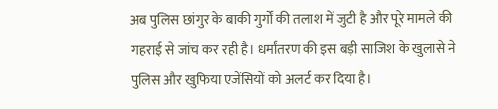अब पुलिस छांगुर के बाकी गुर्गों की तलाश में जुटी है और पूरे मामले की गहराई से जांच कर रही है। धर्मांतरण की इस बड़ी साजिश के खुलासे ने पुलिस और खुफिया एजेंसियों को अलर्ट कर दिया है।